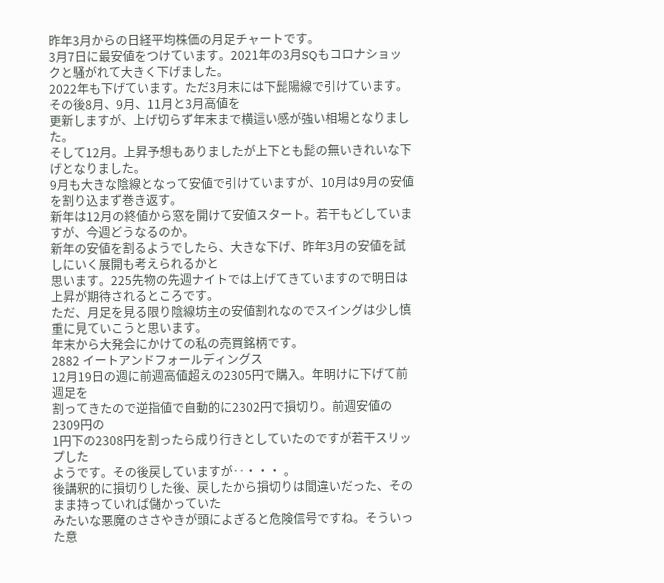昨年3月からの日経平均株価の月足チャートです。
3月7日に最安値をつけています。2021年の3月SQもコロナショックと騒がれて大きく下げました。
2022年も下げています。ただ3月末には下髭陽線で引けています。その後8月、9月、11月と3月高値を
更新しますが、上げ切らず年末まで横這い感が強い相場となりました。
そして12月。上昇予想もありましたが上下とも髭の無いきれいな下げとなりました。
9月も大きな陰線となって安値で引けていますが、10月は9月の安値を割り込まず巻き返す。
新年は12月の終値から窓を開けて安値スタート。若干もどしていますが、今週どうなるのか。
新年の安値を割るようでしたら、大きな下げ、昨年3月の安値を試しにいく展開も考えられるかと
思います。225先物の先週ナイトでは上げてきていますので明日は上昇が期待されるところです。
ただ、月足を見る限り陰線坊主の安値割れなのでスイングは少し慎重に見ていこうと思います。
年末から大発会にかけての私の売買銘柄です。
2882 イートアンドフォールディングス
12月19日の週に前週高値超えの2305円で購入。年明けに下げて前週足を
割ってきたので逆指値で自動的に2302円で損切り。前週安値の2309円の
1円下の2308円を割ったら成り行きとしていたのですが若干スリップした
ようです。その後戻していますが‥・・・ 。
後講釈的に損切りした後、戻したから損切りは間違いだった、そのまま持っていれば儲かっていた
みたいな悪魔のささやきが頭によぎると危険信号ですね。そういった意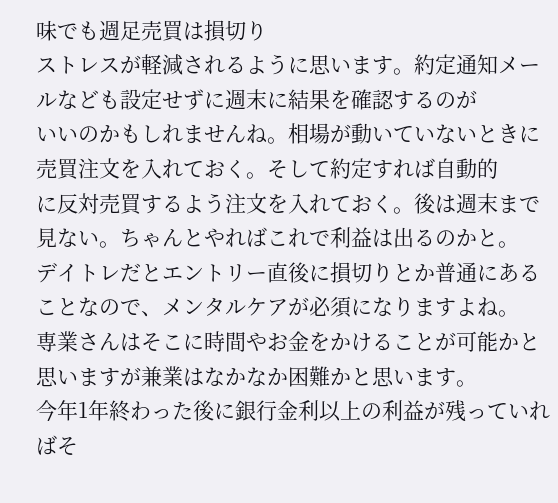味でも週足売買は損切り
ストレスが軽減されるように思います。約定通知メールなども設定せずに週末に結果を確認するのが
いいのかもしれませんね。相場が動いていないときに売買注文を入れておく。そして約定すれば自動的
に反対売買するよう注文を入れておく。後は週末まで見ない。ちゃんとやればこれで利益は出るのかと。
デイトレだとエントリー直後に損切りとか普通にあることなので、メンタルケアが必須になりますよね。
専業さんはそこに時間やお金をかけることが可能かと思いますが兼業はなかなか困難かと思います。
今年1年終わった後に銀行金利以上の利益が残っていればそ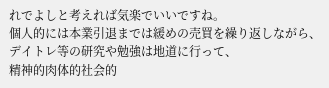れでよしと考えれば気楽でいいですね。
個人的には本業引退までは緩めの売買を繰り返しながら、デイトレ等の研究や勉強は地道に行って、
精神的肉体的社会的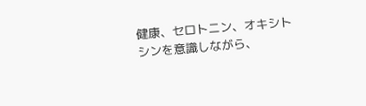健康、セロトニン、オキシトシンを意識しながら、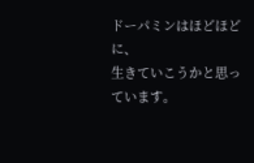ドーパミンはほどほどに、
生きていこうかと思っています。